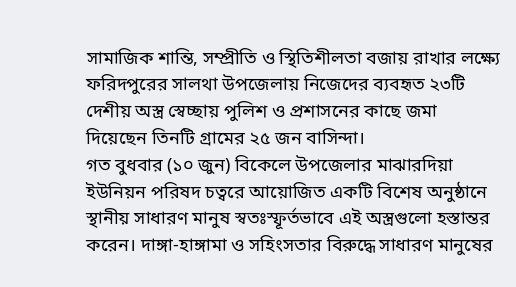সামাজিক শান্তি, সম্প্রীতি ও স্থিতিশীলতা বজায় রাখার লক্ষ্যে ফরিদপুরের সালথা উপজেলায় নিজেদের ব্যবহৃত ২৩টি দেশীয় অস্ত্র স্বেচ্ছায় পুলিশ ও প্রশাসনের কাছে জমা দিয়েছেন তিনটি গ্রামের ২৫ জন বাসিন্দা।
গত বুধবার (১০ জুন) বিকেলে উপজেলার মাঝারদিয়া ইউনিয়ন পরিষদ চত্বরে আয়োজিত একটি বিশেষ অনুষ্ঠানে স্থানীয় সাধারণ মানুষ স্বতঃস্ফূর্তভাবে এই অস্ত্রগুলো হস্তান্তর করেন। দাঙ্গা-হাঙ্গামা ও সহিংসতার বিরুদ্ধে সাধারণ মানুষের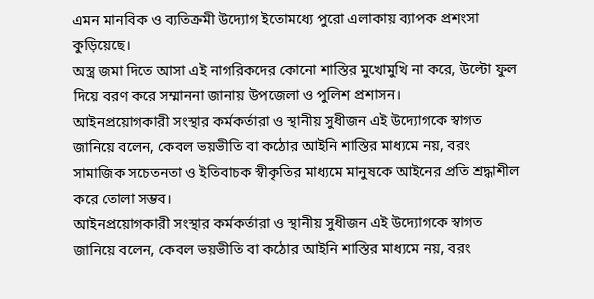এমন মানবিক ও ব্যতিক্রমী উদ্যোগ ইতোমধ্যে পুরো এলাকায় ব্যাপক প্রশংসা কুড়িয়েছে।
অস্ত্র জমা দিতে আসা এই নাগরিকদের কোনো শাস্তির মুখোমুখি না করে, উল্টো ফুল দিয়ে বরণ করে সম্মাননা জানায় উপজেলা ও পুলিশ প্রশাসন।
আইনপ্রয়োগকারী সংস্থার কর্মকর্তারা ও স্থানীয় সুধীজন এই উদ্যোগকে স্বাগত জানিয়ে বলেন, কেবল ভয়ভীতি বা কঠোর আইনি শাস্তির মাধ্যমে নয়, বরং সামাজিক সচেতনতা ও ইতিবাচক স্বীকৃতির মাধ্যমে মানুষকে আইনের প্রতি শ্রদ্ধাশীল করে তোলা সম্ভব।
আইনপ্রয়োগকারী সংস্থার কর্মকর্তারা ও স্থানীয় সুধীজন এই উদ্যোগকে স্বাগত জানিয়ে বলেন, কেবল ভয়ভীতি বা কঠোর আইনি শাস্তির মাধ্যমে নয়, বরং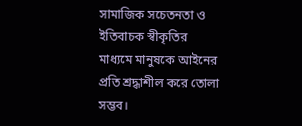সামাজিক সচেতনতা ও ইতিবাচক স্বীকৃতির মাধ্যমে মানুষকে আইনের প্রতি শ্রদ্ধাশীল করে তোলা সম্ভব।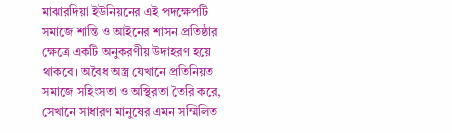মাঝারদিয়া ইউনিয়নের এই পদক্ষেপটি সমাজে শান্তি ও আইনের শাসন প্রতিষ্ঠার ক্ষেত্রে একটি অনুকরণীয় উদাহরণ হয়ে থাকবে। অবৈধ অস্ত্র যেখানে প্রতিনিয়ত সমাজে সহিংসতা ও অস্থিরতা তৈরি করে, সেখানে সাধারণ মানুষের এমন সম্মিলিত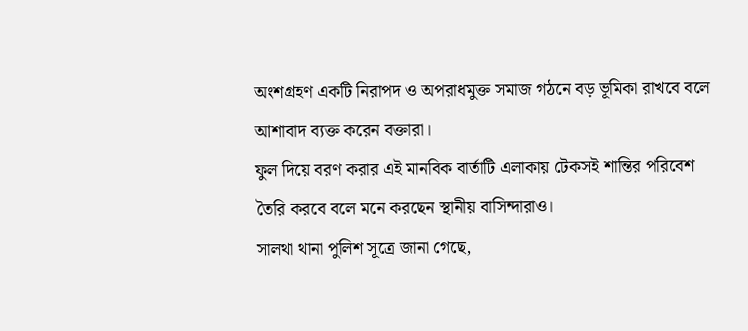অংশগ্রহণ একটি নিরাপদ ও অপরাধমুক্ত সমাজ গঠনে বড় ভূমিকা রাখবে বলে আশাবাদ ব্যক্ত করেন বক্তারা।
ফুল দিয়ে বরণ করার এই মানবিক বার্তাটি এলাকায় টেকসই শান্তির পরিবেশ তৈরি করবে বলে মনে করছেন স্থানীয় বাসিন্দারাও।
সালথা থানা পুলিশ সূত্রে জানা গেছে,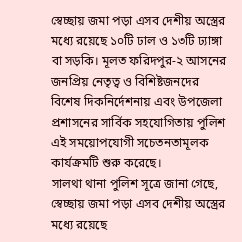স্বেচ্ছায় জমা পড়া এসব দেশীয় অস্ত্রের মধ্যে রয়েছে ১০টি ঢাল ও ১৩টি ঢ্যাঙ্গা বা সড়কি। মূলত ফরিদপুর-২ আসনের জনপ্রিয় নেতৃত্ব ও বিশিষ্টজনদের বিশেষ দিকনির্দেশনায় এবং উপজেলা প্রশাসনের সার্বিক সহযোগিতায় পুলিশ এই সময়োপযোগী সচেতনতামূলক কার্যক্রমটি শুরু করেছে।
সালথা থানা পুলিশ সূত্রে জানা গেছে, স্বেচ্ছায় জমা পড়া এসব দেশীয় অস্ত্রের মধ্যে রয়েছে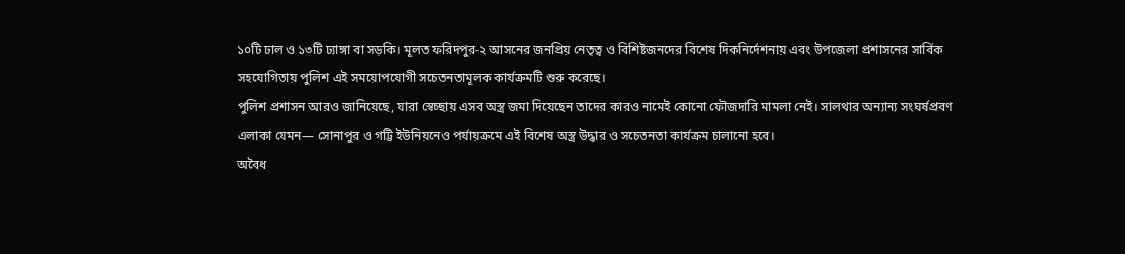১০টি ঢাল ও ১৩টি ঢ্যাঙ্গা বা সড়কি। মূলত ফরিদপুর-২ আসনের জনপ্রিয় নেতৃত্ব ও বিশিষ্টজনদের বিশেষ দিকনির্দেশনায় এবং উপজেলা প্রশাসনের সার্বিক সহযোগিতায় পুলিশ এই সময়োপযোগী সচেতনতামূলক কার্যক্রমটি শুরু করেছে।
পুলিশ প্রশাসন আরও জানিয়েছে, যারা স্বেচ্ছায় এসব অস্ত্র জমা দিয়েছেন তাদের কারও নামেই কোনো ফৌজদারি মামলা নেই। সালথার অন্যান্য সংঘর্ষপ্রবণ এলাকা যেমন— সোনাপুর ও গট্টি ইউনিয়নেও পর্যায়ক্রমে এই বিশেষ অস্ত্র উদ্ধার ও সচেতনতা কার্যক্রম চালানো হবে।
অবৈধ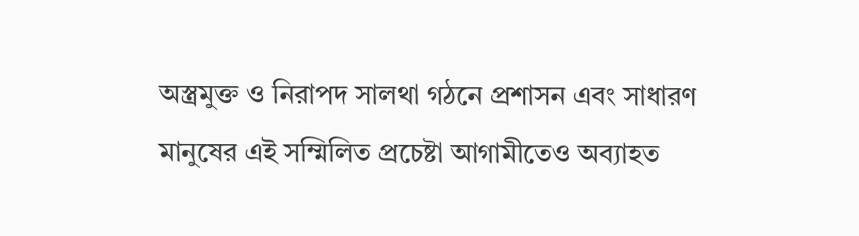অস্ত্রমুক্ত ও নিরাপদ সালথা গঠনে প্রশাসন এবং সাধারণ মানুষের এই সম্মিলিত প্রচেষ্টা আগামীতেও অব্যাহত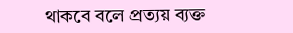থাকবে বলে প্রত্যয় ব্যক্ত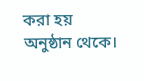করা হয় অনুষ্ঠান থেকে।